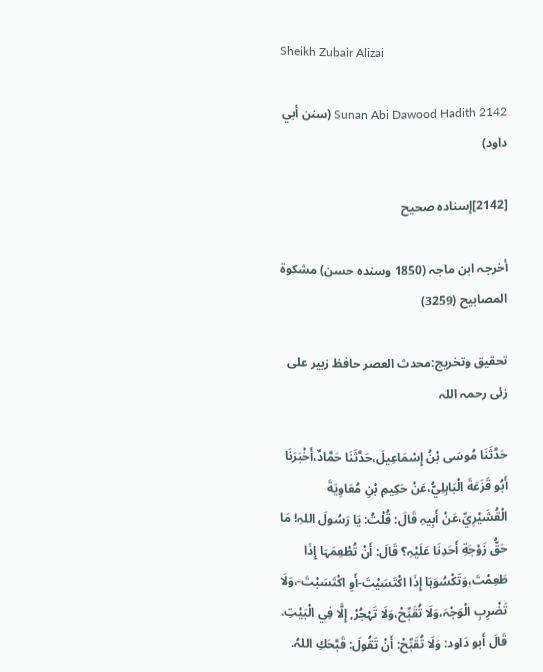Sheikh Zubair Alizai

Sunan Abi Dawood Hadith 2142 (سنن أبي داود)

[2142]إسنادہ صحیح

أخرجہ ابن ماجہ (1850 وسندہ حسن) مشکوۃ المصابیح (3259)

تحقیق وتخریج:محدث العصر حافظ زبیر علی زئی رحمہ اللہ

حَدَّثَنَا مُوسَی بْنُ إِسْمَاعِيلَ،حَدَّثَنَا حَمَّادٌ،أَخْبَرَنَا أَبُو قَزَعَةَ الْبَاہِلِيُّ،عَنْ حَكِيمِ بْنِ مُعَاوِيَةَ الْقُشَيْرِيِّ،عَنْ أَبِيہِ قَالَ: قُلْتُ: يَا رَسُولَ اللہِ! مَا حَقُّ زَوْجَةِ أَحَدِنَا عَلَيْہِ؟ قَالَ: أَنْ تُطْعِمَہَا إِذَا طَعِمْتَ،وَتَكْسُوَہَا إِذَا اكْتَسَيْتَ-أَوِ اكْتَسَبْتَ-،وَلَا تَضْرِبِ الْوَجْہَ،وَلَا تُقَبِّحْ،وَلَا تَہْجُرْ, إِلَّا فِي الْبَيْتِ. قَالَ أَبو دَاود: وَلَا تُقَبِّحْ: أَنْ تَقُولَ: قَبَّحَكِ اللہُ.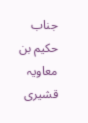جناب حکیم بن معاویہ قشیری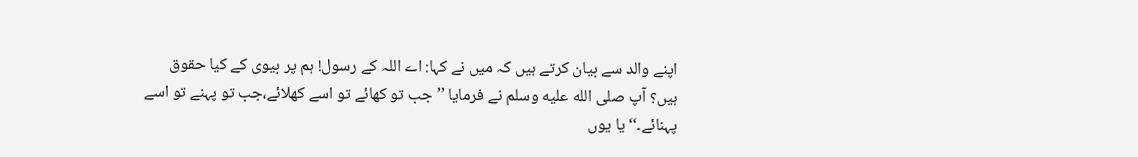اپنے والد سے بیان کرتے ہیں کہ میں نے کہا: اے اللہ کے رسول! ہم پر بیوی کے کیا حقوق ہیں؟ آپ صلى الله عليه وسلم نے فرمایا ’’جب تو کھائے تو اسے کھلائے،جب تو پہنے تو اسے پہنائے۔‘‘ یا یوں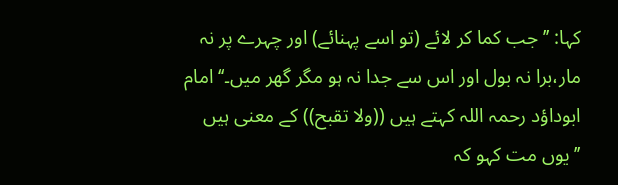کہا: ’’جب کما کر لائے (تو اسے پہنائے) اور چہرے پر نہ مار،برا نہ بول اور اس سے جدا نہ ہو مگر گھر میں۔‘‘ امام ابوداؤد رحمہ اللہ کہتے ہیں ((ولا تقبح)) کے معنی ہیں ’’یوں مت کہو کہ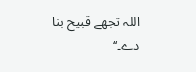اللہ تجھے قبیح بنا دے۔‘‘